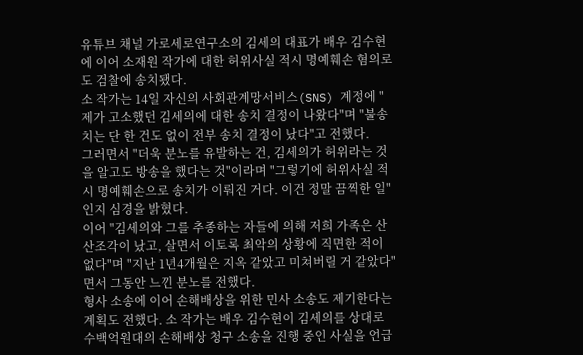유튜브 채널 가로세로연구소의 김세의 대표가 배우 김수현에 이어 소재원 작가에 대한 허위사실 적시 명예훼손 혐의로도 검찰에 송치됐다.
소 작가는 14일 자신의 사회관계망서비스(SNS) 계정에 "제가 고소했던 김세의에 대한 송치 결정이 나왔다"며 "불송치는 단 한 건도 없이 전부 송치 결정이 났다"고 전했다.
그러면서 "더욱 분노를 유발하는 건, 김세의가 허위라는 것을 알고도 방송을 했다는 것"이라며 "그렇기에 허위사실 적시 명예훼손으로 송치가 이뤄진 거다. 이건 정말 끔찍한 일"인지 심경을 밝혔다.
이어 "김세의와 그를 추종하는 자들에 의해 저희 가족은 산산조각이 났고, 살면서 이토록 최악의 상황에 직면한 적이 없다"며 "지난 1년4개월은 지옥 같았고 미쳐버릴 거 같았다"면서 그동안 느낀 분노를 전했다.
형사 소송에 이어 손해배상을 위한 민사 소송도 제기한다는 계획도 전했다. 소 작가는 배우 김수현이 김세의를 상대로 수백억원대의 손해배상 청구 소송을 진행 중인 사실을 언급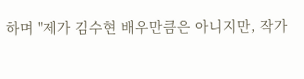하며 "제가 김수현 배우만큼은 아니지만, 작가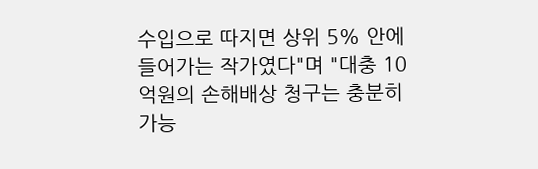수입으로 따지면 상위 5% 안에 들어가는 작가였다"며 "대충 10억원의 손해배상 청구는 충분히 가능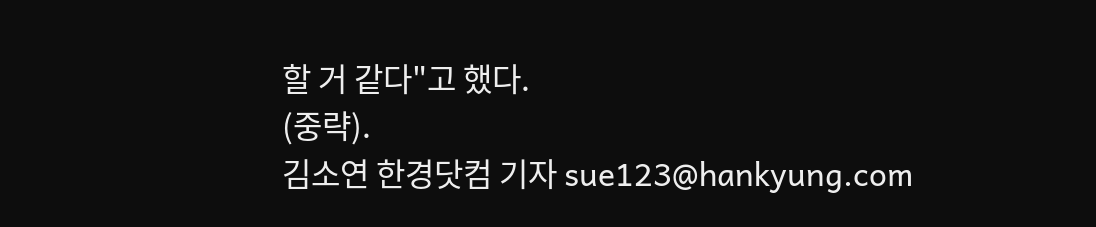할 거 같다"고 했다.
(중략).
김소연 한경닷컴 기자 sue123@hankyung.com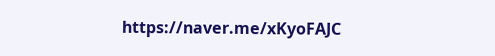https://naver.me/xKyoFAJC